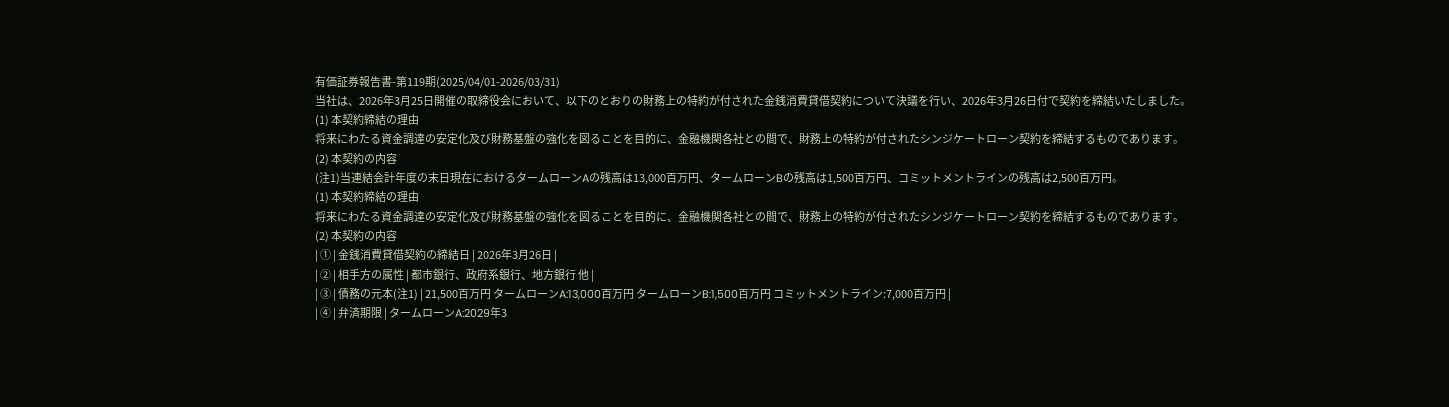有価証券報告書-第119期(2025/04/01-2026/03/31)
当社は、2026年3月25日開催の取締役会において、以下のとおりの財務上の特約が付された金銭消費貸借契約について決議を行い、2026年3月26日付で契約を締結いたしました。
(1) 本契約締結の理由
将来にわたる資金調達の安定化及び財務基盤の強化を図ることを目的に、金融機関各社との間で、財務上の特約が付されたシンジケートローン契約を締結するものであります。
(2) 本契約の内容
(注1)当連結会計年度の末日現在におけるタームローンAの残高は13,000百万円、タームローンBの残高は1,500百万円、コミットメントラインの残高は2,500百万円。
(1) 本契約締結の理由
将来にわたる資金調達の安定化及び財務基盤の強化を図ることを目的に、金融機関各社との間で、財務上の特約が付されたシンジケートローン契約を締結するものであります。
(2) 本契約の内容
| ① | 金銭消費貸借契約の締結日 | 2026年3月26日 |
| ② | 相手方の属性 | 都市銀行、政府系銀行、地方銀行 他 |
| ③ | 債務の元本(注1) | 21,500百万円 タームローンA:13,000百万円 タームローンB:1,500百万円 コミットメントライン:7,000百万円 |
| ④ | 弁済期限 | タームローンA:2029年3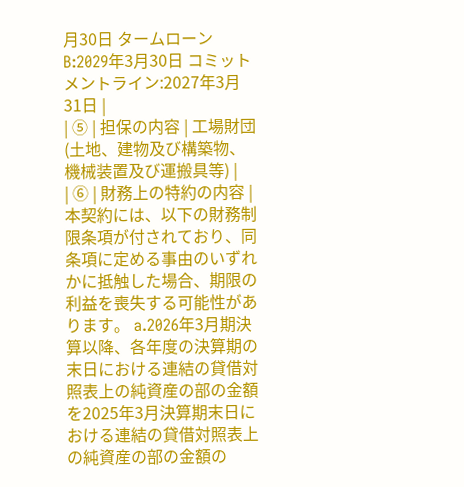月30日 タームローンB:2029年3月30日 コミットメントライン:2027年3月31日 |
| ⑤ | 担保の内容 | 工場財団(土地、建物及び構築物、機械装置及び運搬具等) |
| ⑥ | 財務上の特約の内容 | 本契約には、以下の財務制限条項が付されており、同条項に定める事由のいずれかに抵触した場合、期限の利益を喪失する可能性があります。 a.2026年3月期決算以降、各年度の決算期の末日における連結の貸借対照表上の純資産の部の金額を2025年3月決算期末日における連結の貸借対照表上の純資産の部の金額の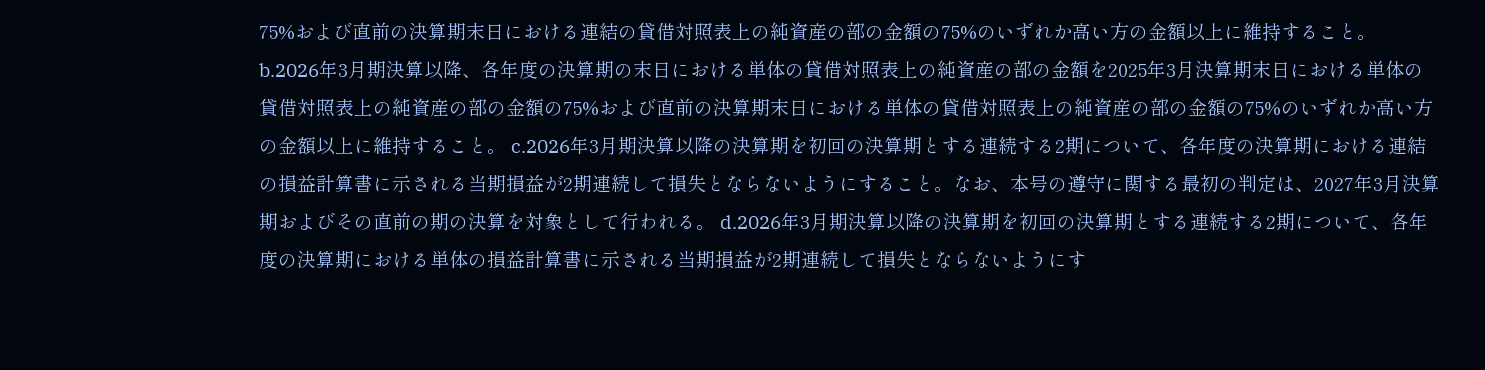75%および直前の決算期末日における連結の貸借対照表上の純資産の部の金額の75%のいずれか高い方の金額以上に維持すること。 b.2026年3月期決算以降、各年度の決算期の末日における単体の貸借対照表上の純資産の部の金額を2025年3月決算期末日における単体の貸借対照表上の純資産の部の金額の75%および直前の決算期末日における単体の貸借対照表上の純資産の部の金額の75%のいずれか高い方の金額以上に維持すること。 c.2026年3月期決算以降の決算期を初回の決算期とする連続する2期について、各年度の決算期における連結の損益計算書に示される当期損益が2期連続して損失とならないようにすること。なお、本号の遵守に関する最初の判定は、2027年3月決算期およびその直前の期の決算を対象として行われる。 d.2026年3月期決算以降の決算期を初回の決算期とする連続する2期について、各年度の決算期における単体の損益計算書に示される当期損益が2期連続して損失とならないようにす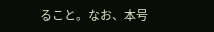ること。なお、本号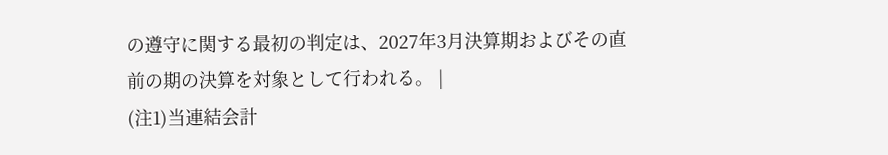の遵守に関する最初の判定は、2027年3月決算期およびその直前の期の決算を対象として行われる。 |
(注1)当連結会計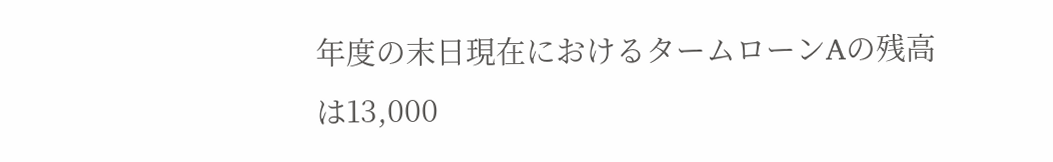年度の末日現在におけるタームローンAの残高は13,000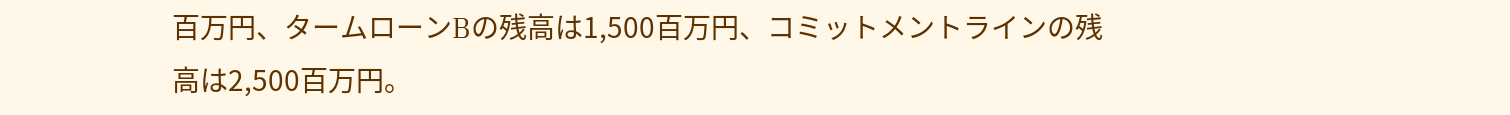百万円、タームローンBの残高は1,500百万円、コミットメントラインの残高は2,500百万円。